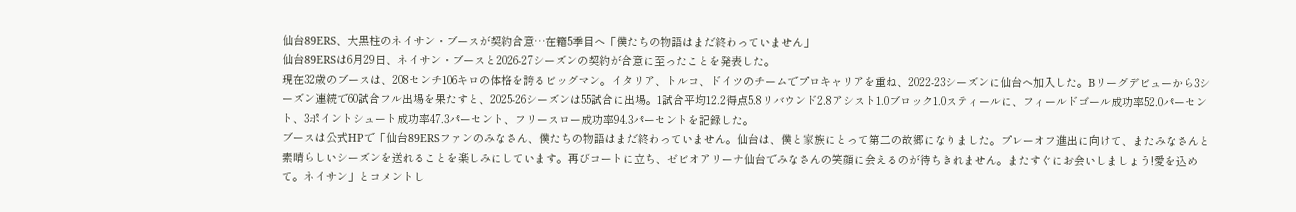仙台89ERS、大黒柱のネイサン・ブースが契約合意…在籍5季目へ「僕たちの物語はまだ終わっていません」
仙台89ERSは6月29日、ネイサン・ブースと2026-27シーズンの契約が合意に至ったことを発表した。
現在32歳のブースは、208センチ106キロの体格を誇るビッグマン。イタリア、トルコ、ドイツのチームでプロキャリアを重ね、2022-23シーズンに仙台へ加入した。Bリーグデビューから3シーズン連続で60試合フル出場を果たすと、2025-26シーズンは55試合に出場。1試合平均12.2得点5.8リバウンド2.8アシスト1.0ブロック1.0スティールに、フィールドゴール成功率52.0パーセント、3ポイントシュート成功率47.3パーセント、フリースロー成功率94.3パーセントを記録した。
ブースは公式HPで「仙台89ERSファンのみなさん、僕たちの物語はまだ終わっていません。仙台は、僕と家族にとって第二の故郷になりました。プレーオフ進出に向けて、またみなさんと素晴らしいシーズンを送れることを楽しみにしています。再びコートに立ち、ゼビオアリーナ仙台でみなさんの笑顔に会えるのが待ちきれません。またすぐにお会いしましょう!愛を込めて。ネイサン」とコメントし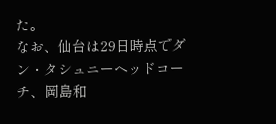た。
なお、仙台は29日時点でダン・タシュニーヘッドコーチ、岡島和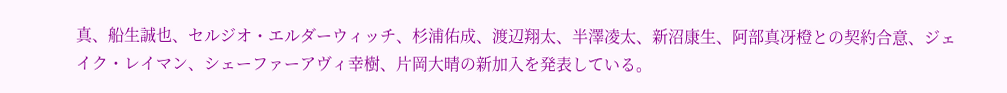真、船生誠也、セルジオ・エルダーウィッチ、杉浦佑成、渡辺翔太、半澤凌太、新沼康生、阿部真冴橙との契約合意、ジェイク・レイマン、シェーファーアヴィ幸樹、片岡大晴の新加入を発表している。